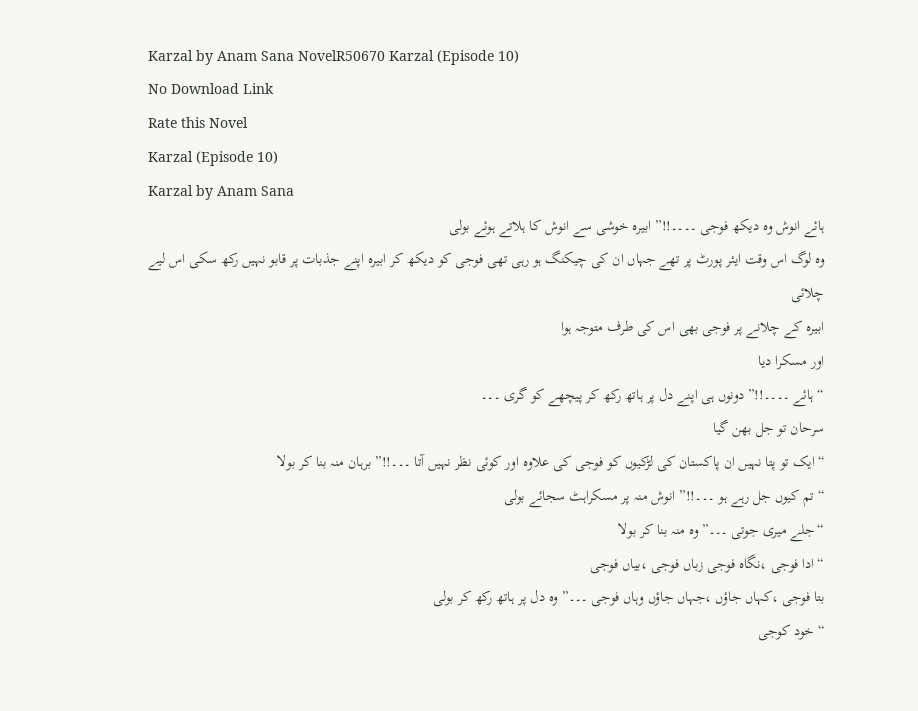Karzal by Anam Sana NovelR50670 Karzal (Episode 10)
No Download Link
Rate this Novel
Karzal (Episode 10)
Karzal by Anam Sana
ہائے انوش وہ دیکھ فوجی ۔۔۔۔!!” ابیرہ خوشی سے انوش کا ہلاتے ہوئے بولی
وہ لوگ اس وقت ایئر پورٹ پر تھے جہاں ان کی چیکنگ ہو رہی تھی فوجی کو دیکھ کر ابیرہ اپنے جذبات پر قابو نہیں رکھ سکی اس لیے چلائی
ابیرہ کے چلانے پر فوجی بھی اس کی طرف متوجہ ہوا
اور مسکرا دیا
“ہائے ۔۔۔۔!!”دونوں ہی اپنے دل پر ہاتھ رکھ کر پیچھے کو گری ۔۔۔
سرحان تو جل بھن گیا
“ایک تو پتا نہیں ان پاکستان کی لڑکیوں کو فوجی کی علاوہ اور کوئی نظر نہیں آتا ۔۔۔!!” برہان منہ بنا کر بولا
“تم کیوں جل رہے ہو ۔۔۔!!” انوش منہ پر مسکراہٹ سجائے بولی
“جلے میری جوتی ۔۔۔” وہ منہ بنا کر بولا
“ادا فوجی ،نگاہ فوجی زباں فوجی ،بیاں فوجی
بتا فوجی ،کہاں جاؤں ،جہاں جاؤں وہاں فوجی ۔۔۔”وہ دل پر ہاتھ رکھ کر بولی
“خود کوجی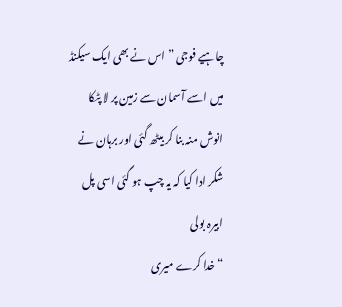چاہیے فوجی ” اس نے بھی ایک سیکنڈ میں اسے آسمان سے زمین پر لا پٹکا
انوش منہ بنا کر بیٹھ گئی اور برہان نے شکر ادا کیا کہ یہ چپ ہو گئی اسی پل ابیرہ بولی
“خدا کرے میری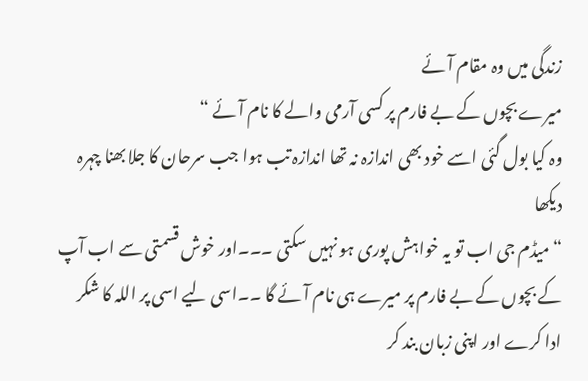زندگی میں وہ مقام آئے
میرے بچوں کے بے فارم پر کسی آرمی والے کا نام آئے “
وہ کیا بول گئی اسے خود بھی اندازہ نہ تھا اندازہ تب ہوا جب سرحان کا جلا بھنا چہرہ دیکھا
“میڈم جی اب تو یہ خواہش پوری ہو نہیں سکتی ۔۔۔اور خوش قسمتی سے اب آپ کے بچوں کے بے فارم پر میرے ہی نام آئے گا ۔۔اسی لیے اسی پر اللہ کا شکر ادا کرے اور اپنی زبان بند کر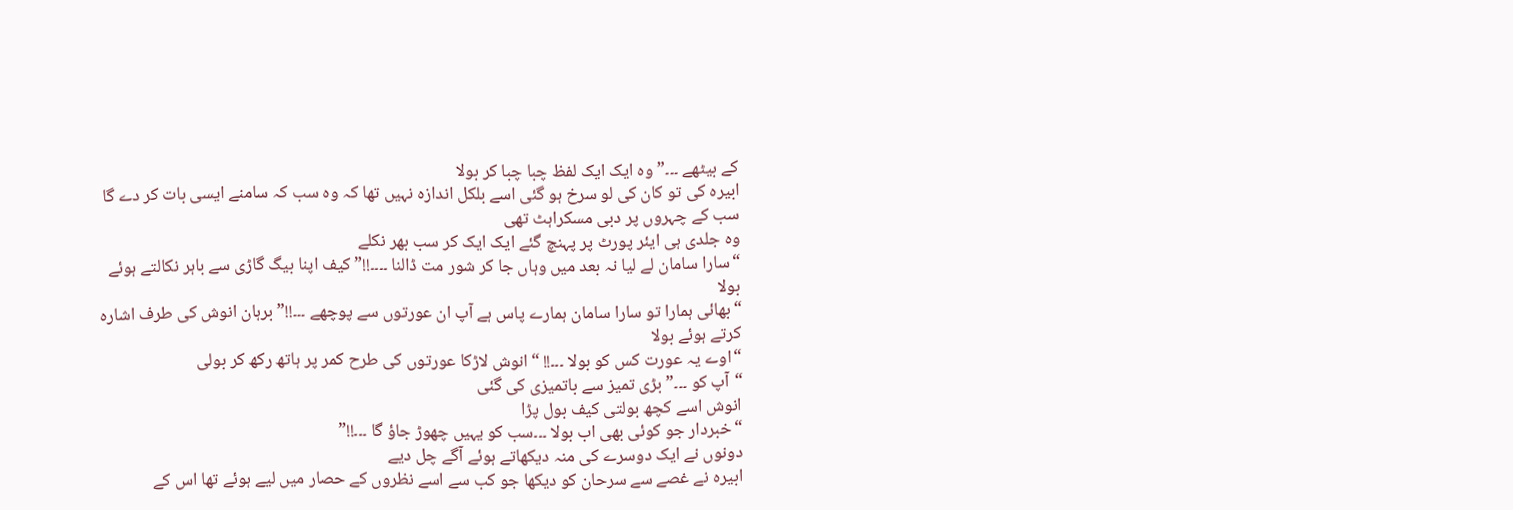کے بیٹھے ۔۔۔”وہ ایک ایک لفظ چبا چبا کر بولا
ابیرہ کی تو کان کی لو سرخ ہو گئی اسے بلکل اندازہ نہیں تھا کہ وہ سب کہ سامنے ایسی بات کر دے گا
سب کے چہروں پر دبی مسکراہٹ تھی
وہ جلدی ہی ایئر پورٹ پر پہنچ گئے ایک ایک کر سب بھر نکلے
“سارا سامان لے لیا نہ بعد میں وہاں جا کر شور مت ڈالنا ۔۔۔۔!!” کیف اپنا بیگ گاڑی سے باہر نکالتے ہوئے بولا
“بھائی ہمارا تو سارا سامان ہمارے پاس ہے آپ ان عورتوں سے پوچھے ۔۔۔!!” برہان انوش کی طرف اشارہ کرتے ہوئے بولا
“اوے یہ عورت کس کو بولا ۔۔۔!! “انوش لاڑکا عورتوں کی طرح کمر پر ہاتھ رکھ کر بولی
“آپ کو ۔۔۔” بڑی تمیز سے باتمیزی کی گئی
انوش اسے کچھ بولتی کیف بول پڑا
“خبردار جو کوئی بھی اب بولا ۔۔۔سب کو یہیں چھوڑ جاؤ گا ۔۔۔!!”
دونوں نے ایک دوسرے کی منہ دیکھاتے ہوئے آگے چل دیے
ابیرہ نے غصے سے سرحان کو دیکھا جو کب سے اسے نظروں کے حصار میں لیے ہوئے تھا اس کے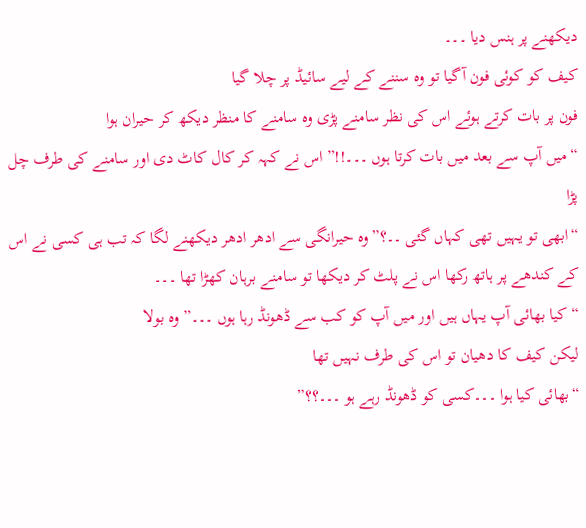دیکھنے پر ہنس دیا ۔۔۔
کیف کو کوئی فون آگیا تو وہ سننے کے لیے سائیڈ پر چلا گیا
فون پر بات کرتے ہوئے اس کی نظر سامنے پڑی وہ سامنے کا منظر دیکھ کر حیران ہوا
“میں آپ سے بعد میں بات کرتا ہوں ۔۔۔!!” اس نے کہہ کر کال کاٹ دی اور سامنے کی طرف چل پڑا
“ابھی تو یہیں تھی کہاں گئی ۔۔؟”وہ حیرانگی سے ادھر ادھر دیکھنے لگا کہ تب ہی کسی نے اس کے کندھے پر ہاتھ رکھا اس نے پلٹ کر دیکھا تو سامنے برہان کھڑا تھا ۔۔۔
“کیا بھائی آپ یہاں ہیں اور میں آپ کو کب سے ڈھونڈ رہا ہوں ۔۔۔” وہ بولا
لیکن کیف کا دھیان تو اس کی طرف نہیں تھا
“بھائی کیا ہوا ۔۔۔کسی کو ڈھونڈ رہے ہو ۔۔۔؟؟”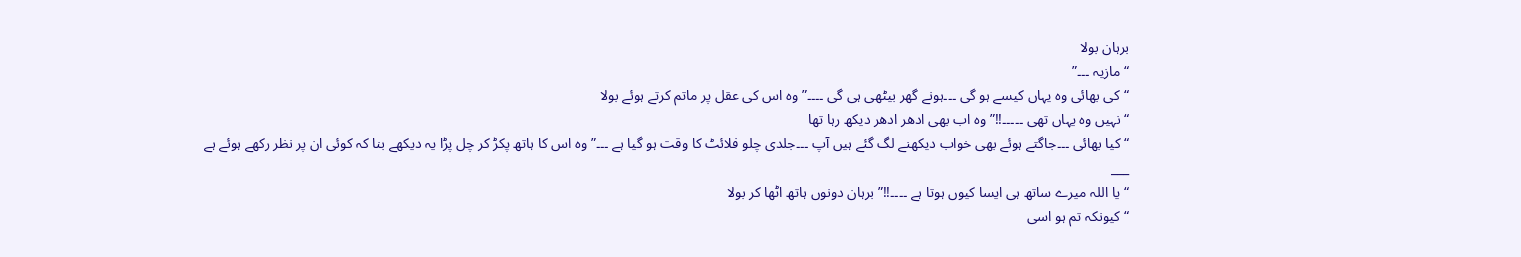برہان بولا
“مازیہ ۔۔۔”
“کی بھائی وہ یہاں کیسے ہو گی ۔۔۔ہونے گھر بیٹھی ہی گی ۔۔۔۔” وہ اس کی عقل پر ماتم کرتے ہوئے بولا
“نہیں وہ یہاں تھی ۔۔۔۔۔!!” وہ اب بھی ادھر ادھر دیکھ رہا تھا
“کیا بھائی ۔۔۔جاگتے ہوئے بھی خواب دیکھنے لگ گئے ہیں آپ ۔۔۔جلدی چلو فلائٹ کا وقت ہو گیا ہے ۔۔۔”وہ اس کا ہاتھ پکڑ کر چل پڑا یہ دیکھے بنا کہ کوئی ان پر نظر رکھے ہوئے ہے
___
“یا اللہ میرے ساتھ ہی ایسا کیوں ہوتا ہے ۔۔۔۔!!” برہان دونوں ہاتھ اٹھا کر بولا
“کیونکہ تم ہو اسی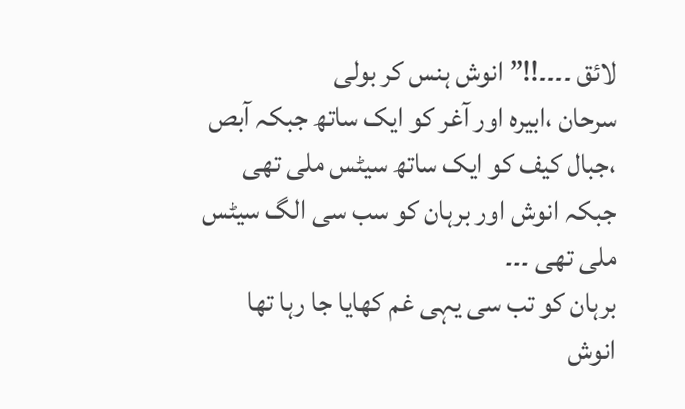لائق ۔۔۔۔!!” انوش ہنس کر بولی
سرحان ،ابیرہ اور آغر کو ایک ساتھ جبکہ آبص ،جبال کیف کو ایک ساتھ سیٹس ملی تھی جبکہ انوش اور برہان کو سب سی الگ سیٹس ملی تھی ۔۔۔
برہان کو تب سی یہی غم کھایا جا رہا تھا انوش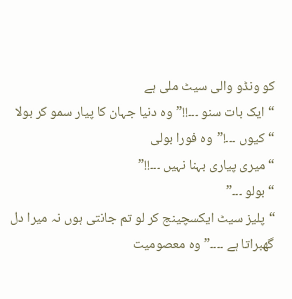کو ونڈو والی سیٹ ملی ہے
“ایک بات سنو ۔۔۔!!”وہ دنیا جہان کا پیار سمو کر بولا
“کیوں ۔۔۔!”وہ فورا بولی
“میری پیاری بہنا نہیں ۔۔۔!!”
“بولو ۔۔۔”
“پلیز سیٹ ایکسچینج کر لو تم جانتی ہوں نہ میرا دل گھبراتا ہے ۔۔۔۔” وہ معصومیت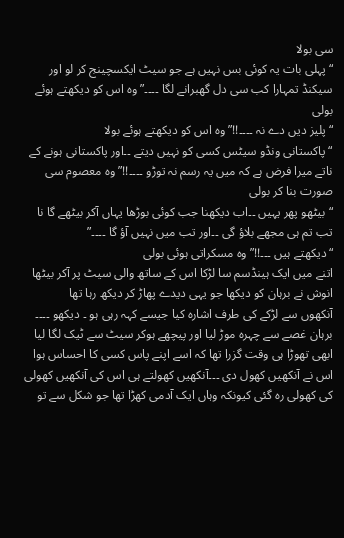سی بولا
“پہلی بات یہ کوئی بس نہیں ہے جو سیٹ ایکسچینج کر لو اور سیکنڈ تمہارا کب سی دل گھبرانے لگا ۔۔۔۔” وہ اس کو دیکھتے ہوئے بولی
“پلیز دیں دے نہ ۔۔۔۔!!” وہ اس کو دیکھتے ہوئے بولا
“پاکستانی ونڈو سیٹس کسی کو نہیں دیتے ۔۔اور پاکستانی ہونے کے ناتے میرا فرض ہے کہ میں یہ رسم نہ توڑو ۔۔۔۔!!” وہ معصوم سی صورت بنا کر بولی
“بیٹھو پھر یہیں ۔۔اب دیکھنا جب کوئی بوڑھا یہاں آکر بیٹھے گا نا تب تم ہی مجھے بلاؤ گی ۔۔اور تب میں نہیں آؤ گا ۔۔۔۔”
“دیکھتے ہیں ۔۔۔!!”وہ مسکراتی ہوئی بولی
اتنے میں ایک ہینڈسم سا لڑکا اس کے ساتھ والی سیٹ پر آکر بیٹھا انوش نے برہان کو دیکھا جو یہی دیدے پھاڑ کر دیکھ رہا تھا
آنکھوں سے لڑکے کی طرف اشارہ کیا جیسے کہہ رہی ہو ۔ دیکھو ۔۔۔۔
برہان غصے سے چہرہ موڑ لیا اور پیچھے ہوکر سیٹ سے ٹیک لگا لیا ابھی تھوڑا ہی وقت گزرا تھا کہ اسے اپنے پاس کسی کا احساس ہوا اس نے آنکھیں کھول دی ۔۔۔آنکھیں کھولتے ہی اس کی آنکھیں کھولی کی کھولی رہ گئی کیونکہ وہاں ایک آدمی کھڑا تھا جو شکل سے تو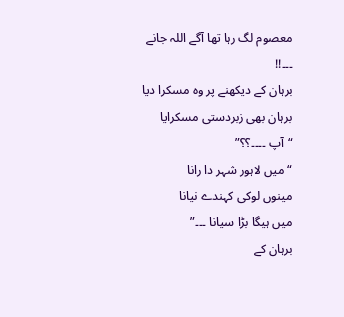معصوم لگ رہا تھا آگے اللہ جانے ۔۔۔!!
برہان کے دیکھنے پر وہ مسکرا دیا
برہان بھی زبردستی مسکرایا
“آپ ۔۔۔۔؟؟”
“میں لاہور شہر دا رانا
مینوں لوکی کہندے نیانا
میں ہیگا بڑا سیانا ۔۔۔”
برہان کے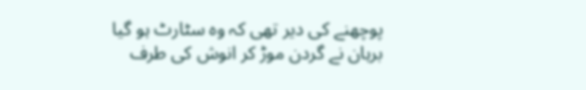پوچھنے کی دیر تھی کہ وہ سٹارٹ ہو گیا
برہان نے گردن موڑ کر انوش کی طرف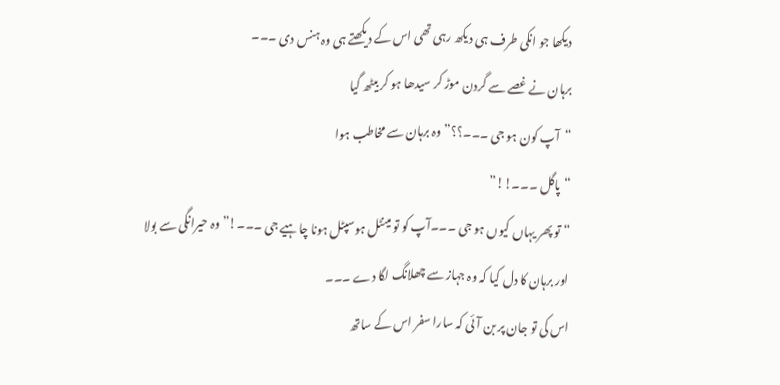دیکھا جو انکی طرف ہی دیکھ رہی تھی اس کے دیکھتے ہی وہ ہنس دی ۔۔۔
برہان نے غصے سے گردن موڑ کر سیدھا ہو کر بیٹھ گیا
“آپ کون ہو جی ۔۔۔؟؟” وہ برہان سے مخاطب ہوا
“پاگل ۔۔۔!!”
“تو پھر یہاں کیوں ہو جی ۔۔۔آپ کو تو مینٹل ہوسپٹل ہونا چاہیے جی ۔۔۔!”وہ حیرانگی سے بولا
اور برہان کا دل کیا کہ وہ جہاز سے چھلانگ لگا دے ۔۔۔
اس کی تو جان پر بن آئی کہ سارا سفر اس کے ساتھ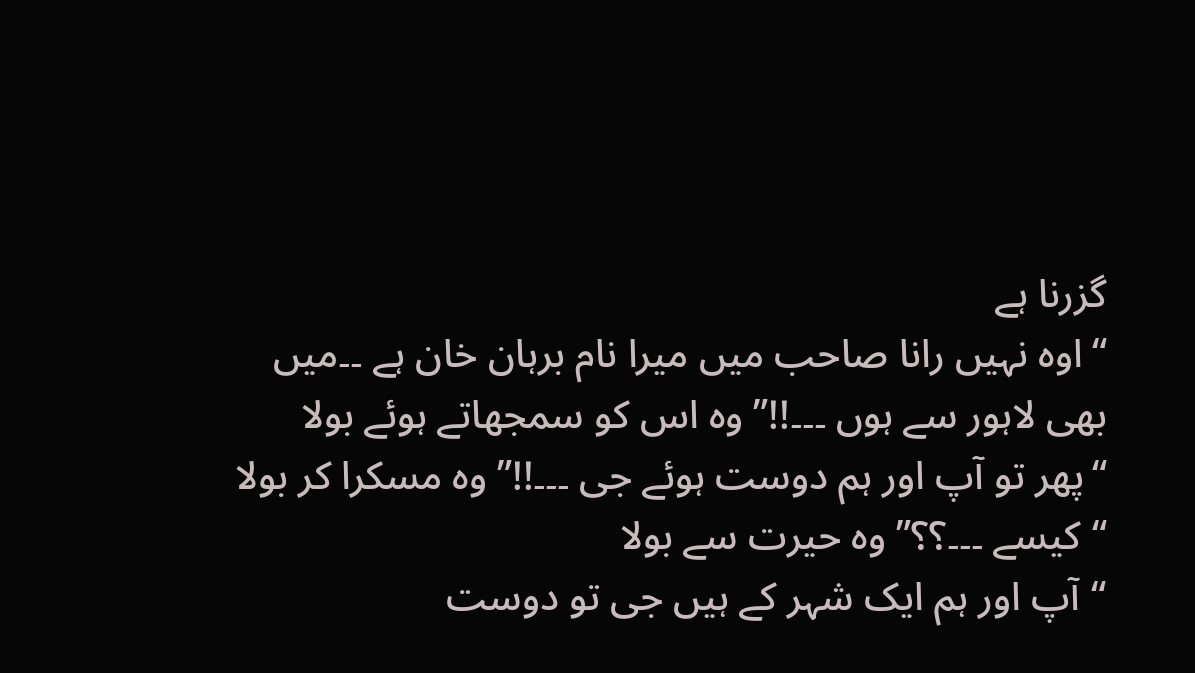گزرنا ہے
“اوہ نہیں رانا صاحب میں میرا نام برہان خان ہے ۔۔میں بھی لاہور سے ہوں ۔۔۔!!” وہ اس کو سمجھاتے ہوئے بولا
“پھر تو آپ اور ہم دوست ہوئے جی ۔۔۔!!” وہ مسکرا کر بولا
“کیسے ۔۔۔؟؟” وہ حیرت سے بولا
“آپ اور ہم ایک شہر کے ہیں جی تو دوست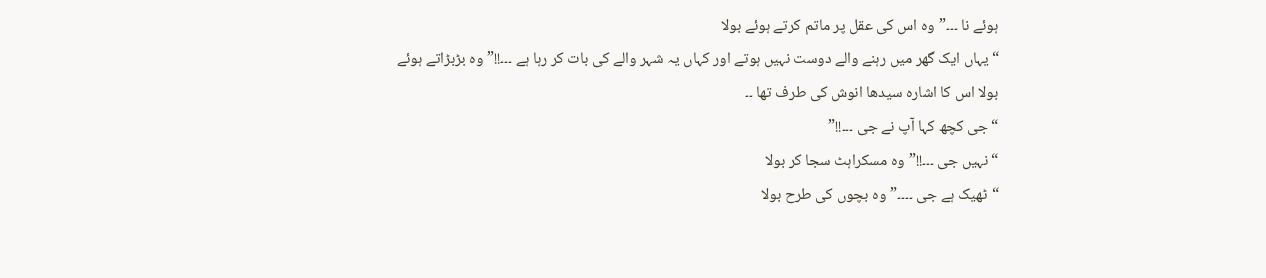ہوئے نا ۔۔۔”وہ اس کی عقل پر ماتم کرتے ہوئے بولا
“یہاں ایک گھر میں رہنے والے دوست نہیں ہوتے اور کہاں یہ شہر والے کی بات کر رہا ہے ۔۔۔!!” وہ بڑبڑاتے ہوئے بولا اس کا اشارہ سیدھا انوش کی طرف تھا ۔۔
“جی کچھ کہا آپ نے جی ۔۔۔!!”
“نہیں جی ۔۔۔!!”وہ مسکراہٹ سجا کر بولا
“ٹھیک ہے جی ۔۔۔۔”وہ بچوں کی طرح بولا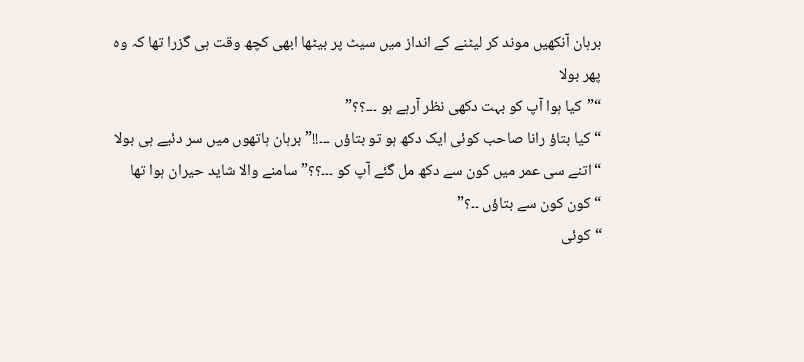برہان آنکھیں موند کر لیٹنے کے انداز میں سیٹ پر بیٹھا ابھی کچھ وقت ہی گزرا تھا کہ وہ پھر بولا
“”کیا ہوا آپ کو بہت دکھی نظر آرہے ہو ۔۔۔؟؟”
“کیا بتاؤ رانا صاحب کوئی ایک دکھ ہو تو بتاؤں ۔۔۔!!” برہان ہاتھوں میں سر دئیے ہی بولا
“اتنے سی عمر میں کون سے دکھ مل گئے آپ کو ۔۔۔؟؟” سامنے والا شاید حیران ہوا تھا
“کون کون سے بتاؤں ۔۔؟”
“کوئی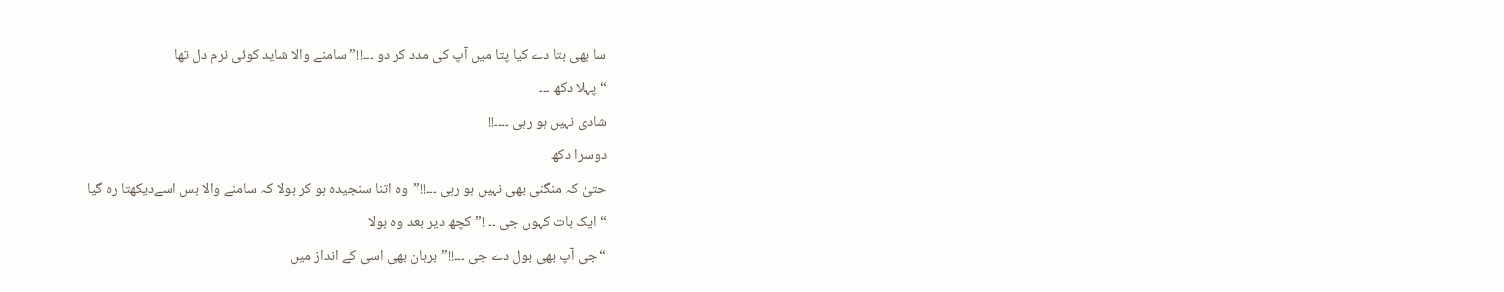سا بھی بتا دے کیا پتا میں آپ کی مدد کر دو ۔۔۔!!”سامنے والا شاید کوئی نرم دل تھا
“پہلا دکھ ۔۔۔
شادی نہیں ہو رہی ۔۔۔۔!!
دوسرا دکھ
حتیٰ کہ منگنی بھی نہیں ہو رہی ۔۔۔!!”وہ اتنا سنجیدہ ہو کر بولا کہ سامنے والا بس اسےدیکھتا رہ گیا
“ایک بات کہوں جی ۔۔ !” کچھ دیر بعد وہ بولا
“جی آپ بھی بول دے جی ۔۔۔!!” برہان بھی اسی کے انداز میں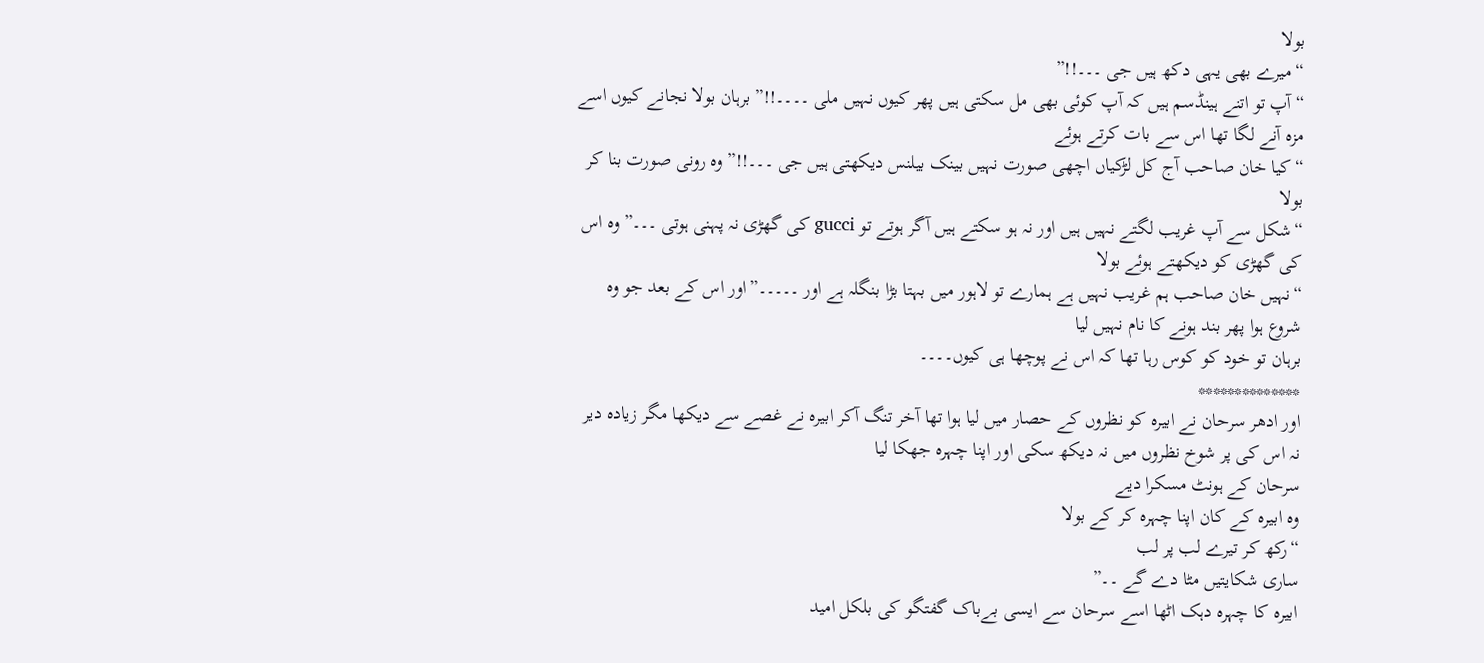بولا
“میرے بھی یہی دکھ ہیں جی ۔۔۔!!”
“آپ تو اتنے ہینڈسم ہیں کہ آپ کوئی بھی مل سکتی ہیں پھر کیوں نہیں ملی ۔۔۔۔!!” برہان بولا نجانے کیوں اسے مزہ آنے لگا تھا اس سے بات کرتے ہوئے
“کیا خان صاحب آج کل لڑکیاں اچھی صورت نہیں بینک بیلنس دیکھتی ہیں جی ۔۔۔!!” وہ رونی صورت بنا کر بولا
“شکل سے آپ غریب لگتے نہیں ہیں اور نہ ہو سکتے ہیں آگر ہوتے تو gucci کی گھڑی نہ پہنی ہوتی ۔۔۔” وہ اس کی گھڑی کو دیکھتے ہوئے بولا
“نہیں خان صاحب ہم غریب نہیں ہے ہمارے تو لاہور میں بہتا بڑا بنگلہ ہے اور ۔۔۔۔۔”اور اس کے بعد جو وہ شروع ہوا پھر بند ہونے کا نام نہیں لیا
برہان تو خود کو کوس رہا تھا کہ اس نے پوچھا ہی کیوں۔۔۔۔
**************
اور ادھر سرحان نے ابیرہ کو نظروں کے حصار میں لیا ہوا تھا آخر تنگ آکر ابیرہ نے غصے سے دیکھا مگر زیادہ دیر نہ اس کی پر شوخ نظروں میں نہ دیکھ سکی اور اپنا چہرہ جھکا لیا
سرحان کے ہونٹ مسکرا دیے
وہ ابیرہ کے کان اپنا چہرہ کر کے بولا
“رکھ کر تیرے لب پر لب
ساری شکایتیں مٹا دے گے ۔۔”
ابیرہ کا چہرہ دہک اٹھا اسے سرحان سے ایسی بےباک گفتگو کی بلکل امید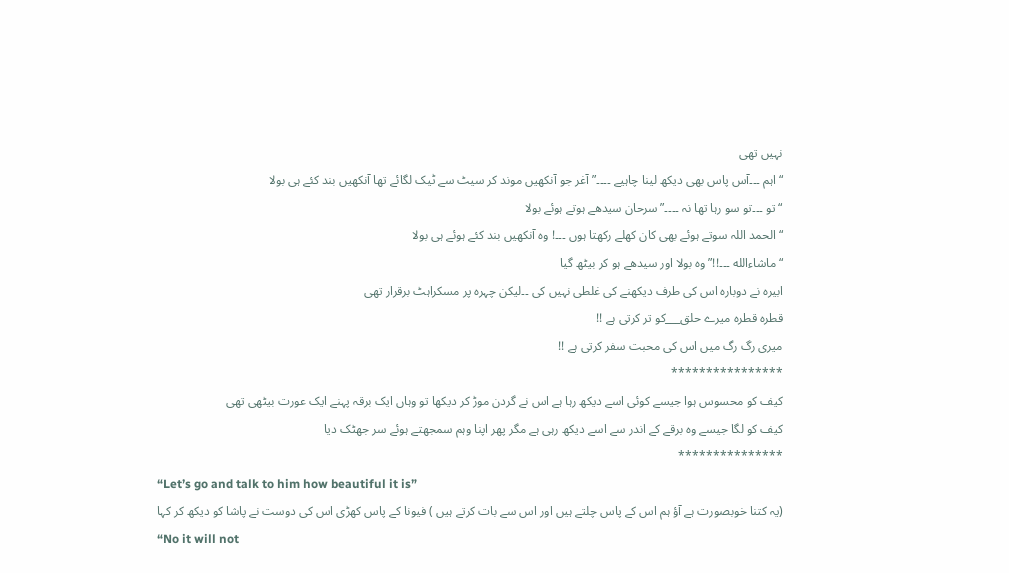نہیں تھی
“اہم ۔۔۔آس پاس بھی دیکھ لینا چاہیے ۔۔۔۔” آغر جو آنکھیں موند کر سیٹ سے ٹیک لگائے تھا آنکھیں بند کئے ہی بولا
“تو ۔۔۔تو سو رہا تھا نہ ۔۔۔۔” سرحان سیدھے ہوتے ہوئے بولا
“الحمد اللہ سوتے ہوئے بھی کان کھلے رکھتا ہوں ۔۔۔! وہ آنکھیں بند کئے ہوئے ہی بولا
“ماشاءالله ۔۔۔!!” وہ بولا اور سیدھے ہو کر بیٹھ گیا
ابیرہ نے دوبارہ اس کی طرف دیکھنے کی غلطی نہیں کی ۔۔لیکن چہرہ پر مسکراہٹ برقرار تھی
قطرہ قطرہ میرے حلق___کو تر کرتی ہے !!
میری رگ رگ میں اس کی محبت سفر کرتی ہے !!
****************
کیف کو محسوس ہوا جیسے کوئی اسے دیکھ رہا ہے اس نے گردن موڑ کر دیکھا تو وہاں ایک برقہ پہنے ایک عورت بیٹھی تھی
کیف کو لگا جیسے وہ برقے کے اندر سے اسے دیکھ رہی ہے مگر پھر اپنا وہم سمجھتے ہوئے سر جھٹک دیا
***************
“Let’s go and talk to him how beautiful it is”
(یہ کتنا خوبصورت ہے آؤ ہم اس کے پاس چلتے ہیں اور اس سے بات کرتے ہیں ) فیونا کے پاس کھڑی اس کی دوست نے پاشا کو دیکھ کر کہا
“No it will not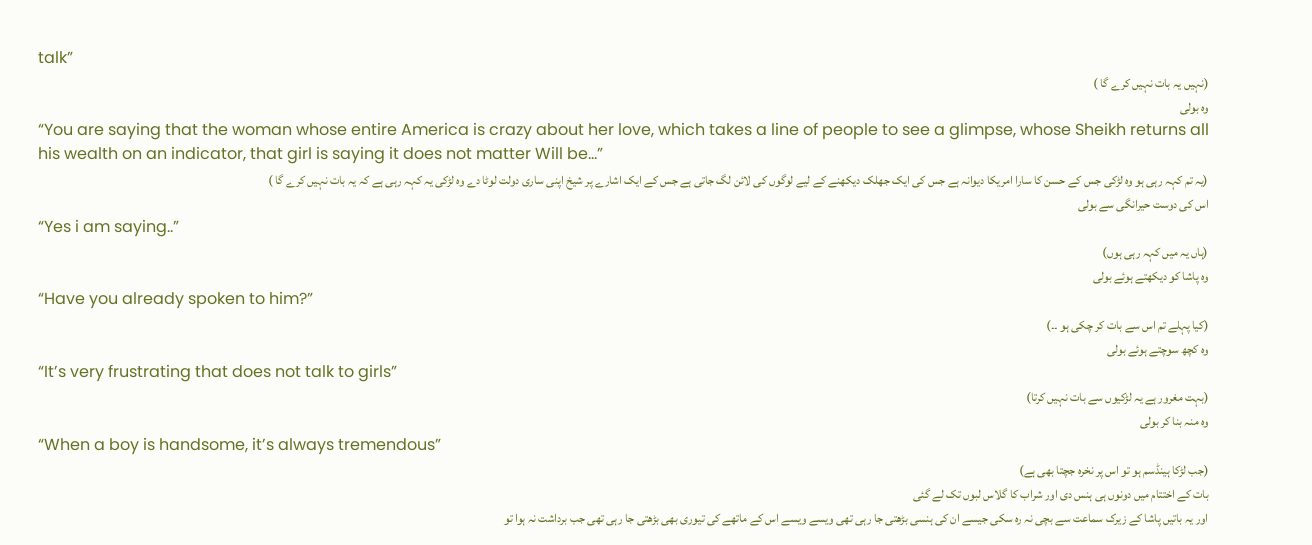talk”
(نہیں یہ بات نہیں کرے گا )
وہ بولی
“You are saying that the woman whose entire America is crazy about her love, which takes a line of people to see a glimpse, whose Sheikh returns all his wealth on an indicator, that girl is saying it does not matter Will be…”
(یہ تم کہہ رہی ہو وہ لڑکی جس کے حسن کا سارا امریکا دیوانہ ہے جس کی ایک جھلک دیکھنے کے لیے لوگوں کی لائن لگ جاتی ہے جس کے ایک اشارے پر شیخ اپنی ساری دولت لوٹا دے وہ لڑکی یہ کہہ رہی ہے کہ یہ بات نہیں کرے گا )
اس کی دوست حیرانگی سے بولی
“Yes i am saying..”
(ہاں یہ میں کہہ رہی ہوں)
وہ پاشا کو دیکھتے ہوئے بولی
“Have you already spoken to him?”
(کیا پہلے تم اس سے بات کر چکی ہو ۔۔)
وہ کچھ سوچتے ہوئے بولی
“It’s very frustrating that does not talk to girls”
(بہت مغرور ہے یہ لڑکیوں سے بات نہیں کرتا)
وہ منہ بنا کر بولی
“When a boy is handsome, it’s always tremendous”
(جب لڑکا ہینڈسم ہو تو اس پر نخرہ جچتا بھی ہے)
بات کے اختتام میں دونوں ہی ہنس دی اور شراب کا گلاس لبوں تک لے گئی
اور یہ باتیں پاشا کے زیرک سماعت سے بچی نہ رہ سکی جیسے ان کی ہنسی بڑھتی جا رہی تھی ویسے ویسے اس کے ماتھے کی تیوری بھی بڑھتی جا رہی تھی جب برداشت نہ ہوا تو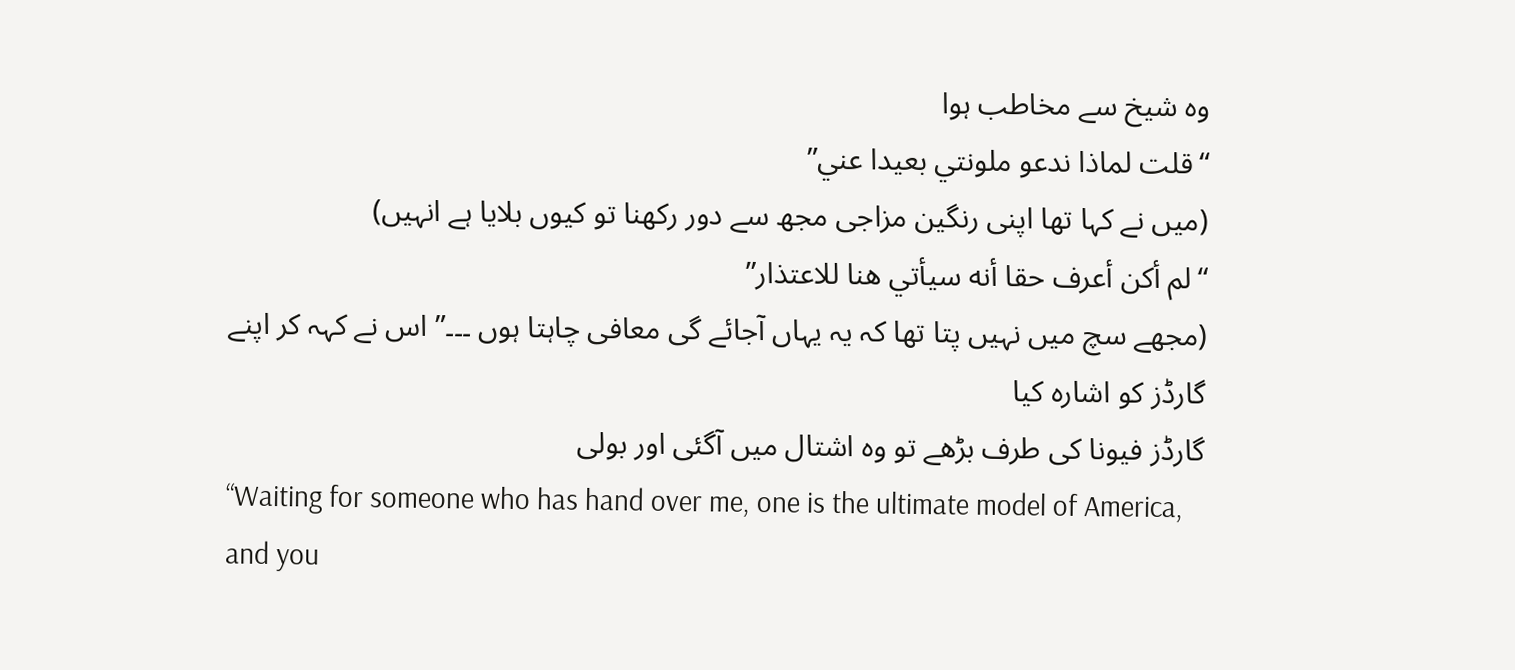وہ شیخ سے مخاطب ہوا
“قلت لماذا ندعو ملونتي بعيدا عني”
(میں نے کہا تھا اپنی رنگین مزاجی مجھ سے دور رکھنا تو کیوں بلایا ہے انہیں)
“لم أكن أعرف حقا أنه سيأتي هنا للاعتذار”
(مجھے سچ میں نہیں پتا تھا کہ یہ یہاں آجائے گی معافی چاہتا ہوں ۔۔۔” اس نے کہہ کر اپنے گارڈز کو اشارہ کیا
گارڈز فیونا کی طرف بڑھے تو وہ اشتال میں آگئی اور بولی
“Waiting for someone who has hand over me, one is the ultimate model of America, and you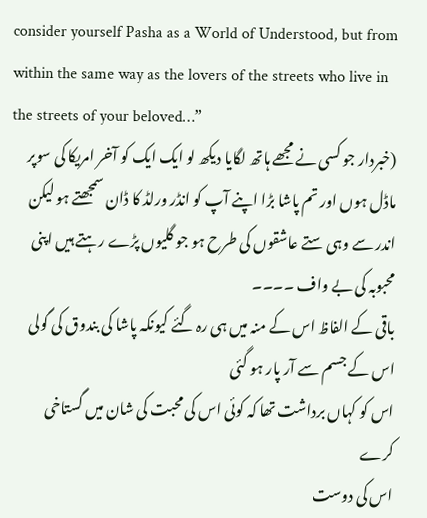consider yourself Pasha as a World of Understood, but from within the same way as the lovers of the streets who live in the streets of your beloved…”
(خبردار جو کسی نے مجھے ہاتھ لگایا دیکھ لو ایک ایک کو آخر امریکا کی سوپر ماڈل ہوں اور تم پاشا بڑا اپنے آپ کو انڈر ورلڈ کا ڈان سمجھتے ہو لیکن اندر سے وہی ستے عاشقوں کی طرح ہو جو گلیوں پڑے رہتے ہیں اپنی محبوبہ کی بے واف ۔۔۔۔
باقی کے الفاظ اس کے منہ میں ہی رہ گئے کیونکہ پاشا کی بندوق کی گولی اس کے جسم سے آر پار ہو گئی
اس کو کہاں برداشت تھا کہ کوئی اس کی محبت کی شان میں گستاخی کرے
اس کی دوست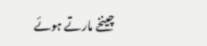چینخے مارتے ہوئے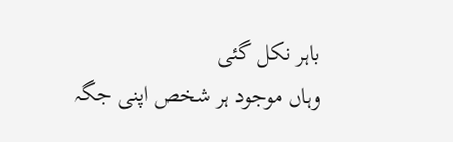باہر نکل گئی
وہاں موجود ہر شخص اپنی جگہ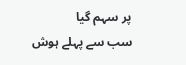پر سہم گیا
سب سے پہلے ہوش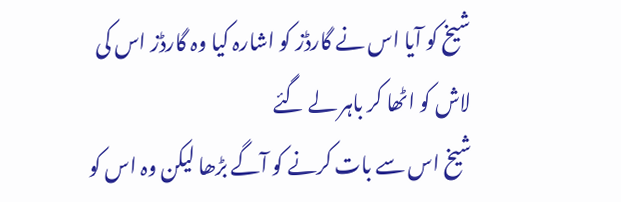شیخ کو آیا اس نے گارڈز کو اشارہ کیا وہ گارڈز اس کی لاش کو اٹھا کر باہر لے گئے
شیخ اس سے بات کرنے کو آگے بڑھا لیکن وہ اس کو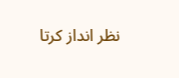نظر انداز کرتا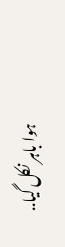ہوا باہر نکل گیا..